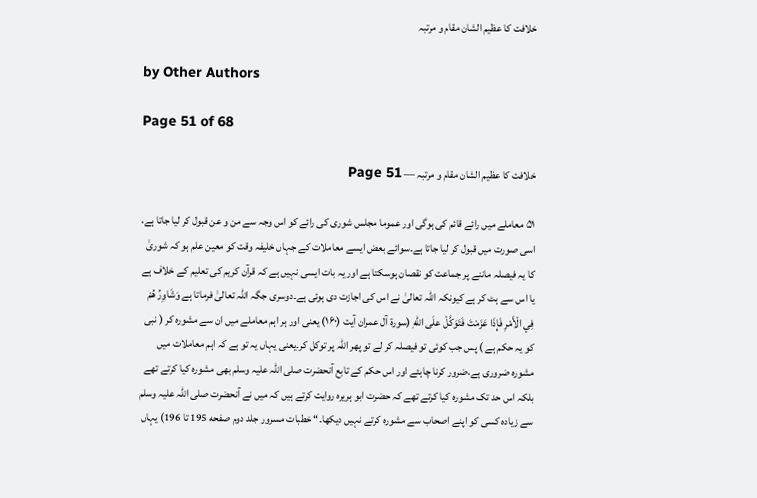خلافت کا عظیم الشان مقام و مرتبہ

by Other Authors

Page 51 of 68

خلافت کا عظیم الشان مقام و مرتبہ — Page 51

۵۱ معاملے میں رائے قائم کی ہوگی اور عموما مجلس شوری کی رائے کو اس وجہ سے من و عن قبول کر لیا جاتا ہے، اسی صورت میں قبول کر لیا جاتا ہے۔سوائے بعض ایسے معاملات کے جہاں خلیفہ وقت کو معین علم ہو کہ شوریٰ کا یہ فیصلہ ماننے پر جماعت کو نقصان ہوسکتا ہے اور یہ بات ایسی نہیں ہے کہ قرآن کریم کی تعلیم کے خلاف ہے یا اس سے ہٹ کر ہے کیونکہ اللہ تعالیٰ نے اس کی اجازت دی ہوئی ہے۔دوسری جگہ اللہ تعالیٰ فرماتا ہے وَشَاوِرُ هُمْ فِي الْأَمْرِ فَإِذَا عَزَمْتَ فَتَوَكَّلْ علَى اللهِ (سورۃ آل عمران آیت (۱۶۰) یعنی اور ہر اہم معاملے میں ان سے مشورہ کر ( نبی کو یہ حکم ہے ) پس جب کوئی تو فیصلہ کر لے تو پھر اللہ پر توکل کر۔یعنی یہاں یہ تو ہے کہ اہم معاملات میں مشورہ ضروری ہے،ضرور کرنا چاہئے اور اس حکم کے تابع آنحضرت صلی اللہ علیہ وسلم بھی مشورہ کیا کرتے تھے بلکہ اس حد تک مشورہ کیا کرتے تھے کہ حضرت ابو ہریرہ روایت کرتے ہیں کہ میں نے آنحضرت صلی اللہ علیہ وسلم سے زیادہ کسی کو اپنے اصحاب سے مشورہ کرتے نہیں دیکھا۔“ خطبات مسرور جلد دوم صفحه 195 تا 196) یہاں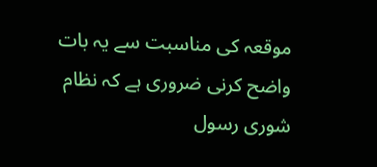موقعہ کی مناسبت سے یہ بات واضح کرنی ضروری ہے کہ نظام شوری رسول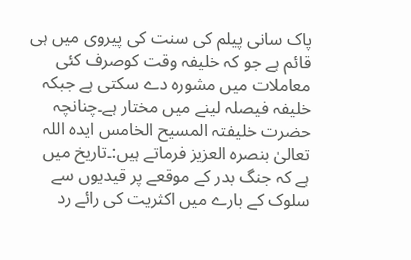پاک سانی پیلم کی سنت کی پیروی میں ہی قائم ہے جو کہ خلیفہ وقت کوصرف کئی معاملات میں مشورہ دے سکتی ہے جبکہ خلیفہ فیصلہ لینے میں مختار ہے۔چنانچہ حضرت خلیفتہ المسیح الخامس ایدہ اللہ تعالیٰ بنصرہ العزیز فرماتے ہیں:۔تاریخ میں ہے کہ جنگ بدر کے موقعے پر قیدیوں سے سلوک کے بارے میں اکثریت کی رائے رد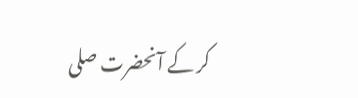کر کے آنحضرت صلی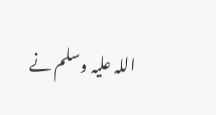اللہ علیہ وسلم نے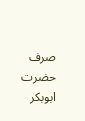صرف حضرت ابوبکر